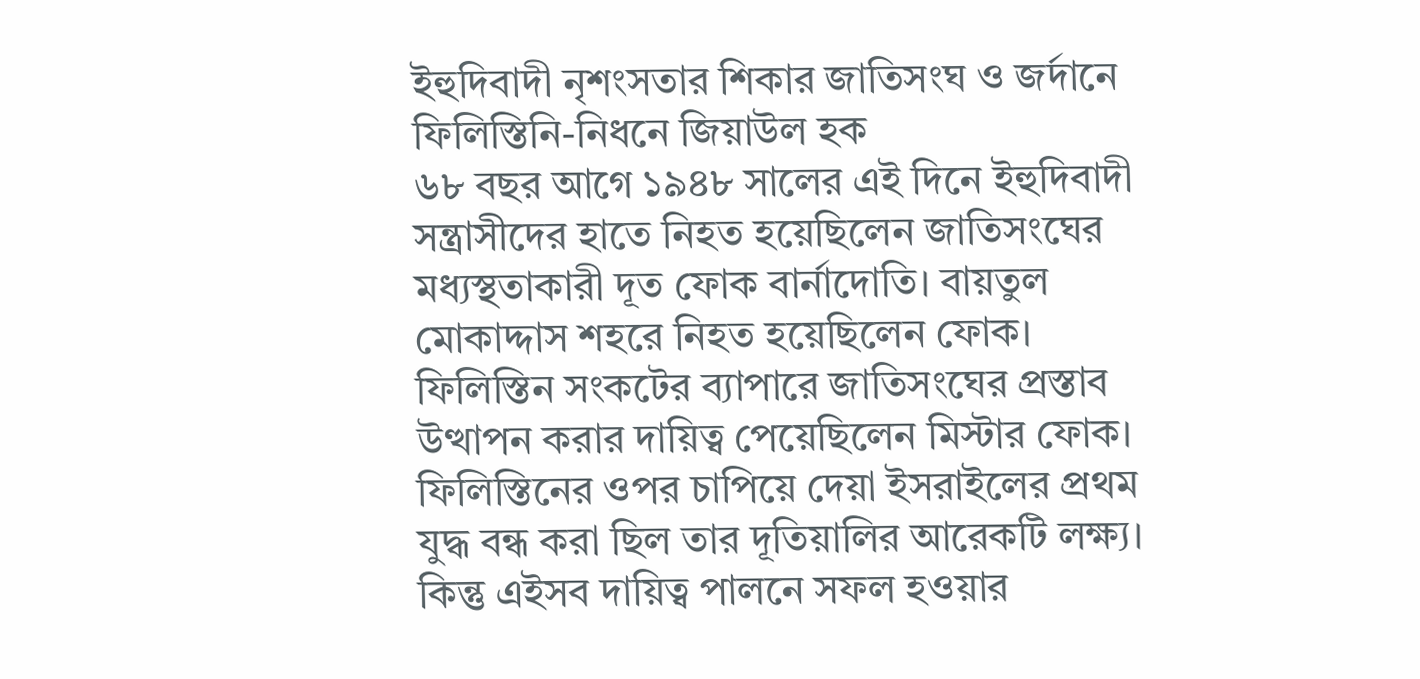ইহুদিবাদী নৃশংসতার শিকার জাতিসংঘ ও জর্দানে ফিলিস্তিনি-নিধনে জিয়াউল হক
৬৮ বছর আগে ১৯৪৮ সালের এই দিনে ইহুদিবাদী সন্ত্রাসীদের হাতে নিহত হয়েছিলেন জাতিসংঘের মধ্যস্থতাকারী দূত ফোক বার্নাদোতি। বায়তুল মোকাদ্দাস শহরে নিহত হয়েছিলেন ফোক।
ফিলিস্তিন সংকটের ব্যাপারে জাতিসংঘের প্রস্তাব উত্থাপন করার দায়িত্ব পেয়েছিলেন মিস্টার ফোক। ফিলিস্তিনের ওপর চাপিয়ে দেয়া ইসরাইলের প্রথম যুদ্ধ বন্ধ করা ছিল তার দূতিয়ালির আরেকটি লক্ষ্য। কিন্তু এইসব দায়িত্ব পালনে সফল হওয়ার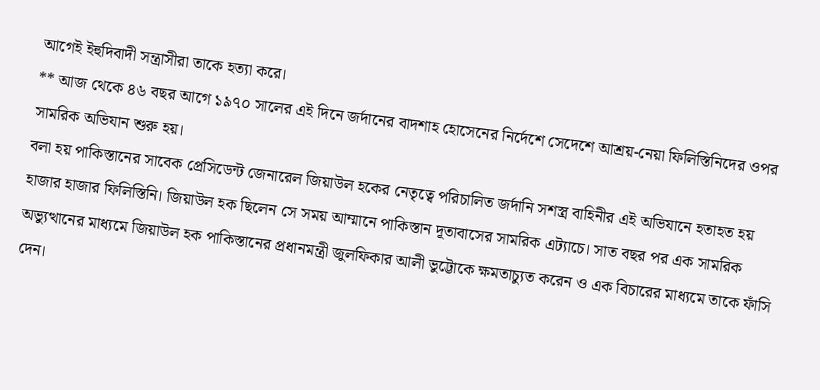আগেই ইহুদিবাদী সন্ত্রাসীরা তাকে হত্যা করে।
** আজ থেকে ৪৬ বছর আগে ১৯৭০ সালের এই দিনে জর্দানের বাদশাহ হোসেনের নির্দেশে সেদেশে আশ্রয়-নেয়া ফিলিস্তিনিদের ওপর সামরিক অভিযান শুরু হয়।
বলা হয় পাকিস্তানের সাবেক প্রেসিডেন্ট জেনারেল জিয়াউল হকের নেতৃত্বে পরিচালিত জর্দানি সশস্ত্র বাহিনীর এই অভিযানে হতাহত হয় হাজার হাজার ফিলিস্তিনি। জিয়াউল হক ছিলেন সে সময় আম্মানে পাকিস্তান দূতাবাসের সামরিক এট্যাচে। সাত বছর পর এক সামরিক অভ্যুত্থানের মাধ্যমে জিয়াউল হক পাকিস্তানের প্রধানমন্ত্রী জুলফিকার আলী ভুট্টোকে ক্ষমতাচ্যুত করেন ও এক বিচারের মাধ্যমে তাকে ফাঁসি দেন।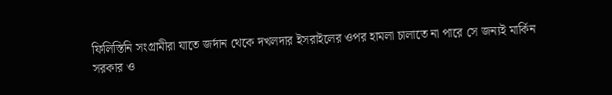ফিলিস্তিনি সংগ্রামীরা যাতে জর্দান থেকে দখলদার ইসরাইলের ওপর হামলা চালাতে না পারে সে জন্যই মার্কিন সরকার ও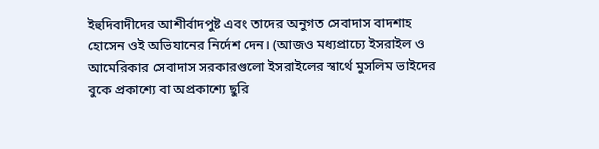ইহুদিবাদীদের আশীর্বাদপুষ্ট এবং তাদের অনুগত সেবাদাস বাদশাহ হোসেন ওই অভিযানের নির্দেশ দেন। (আজও মধ্যপ্রাচ্যে ইসরাইল ও আমেরিকার সেবাদাস সরকারগুলো ইসরাইলের স্বার্থে মুসলিম ভাইদের বুকে প্রকাশ্যে বা অপ্রকাশ্যে ছুরি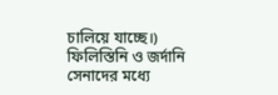চালিয়ে যাচ্ছে।)
ফিলিস্তিনি ও জর্দানি সেনাদের মধ্যে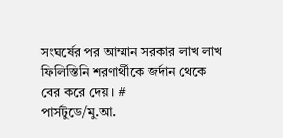সংঘর্ষের পর আম্মান সরকার লাখ লাখ ফিলিস্তিনি শরণার্থীকে জর্দান থেকে বের করে দেয়। #
পার্সটুডে/মু.আ.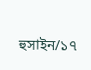হুসাইন/১৭